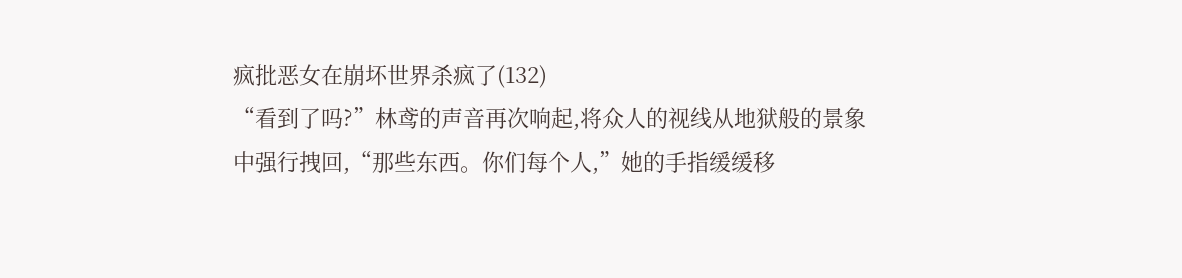疯批恶女在崩坏世界杀疯了(132)
“看到了吗?”林鸢的声音再次响起,将众人的视线从地狱般的景象中强行拽回,“那些东西。你们每个人,”她的手指缓缓移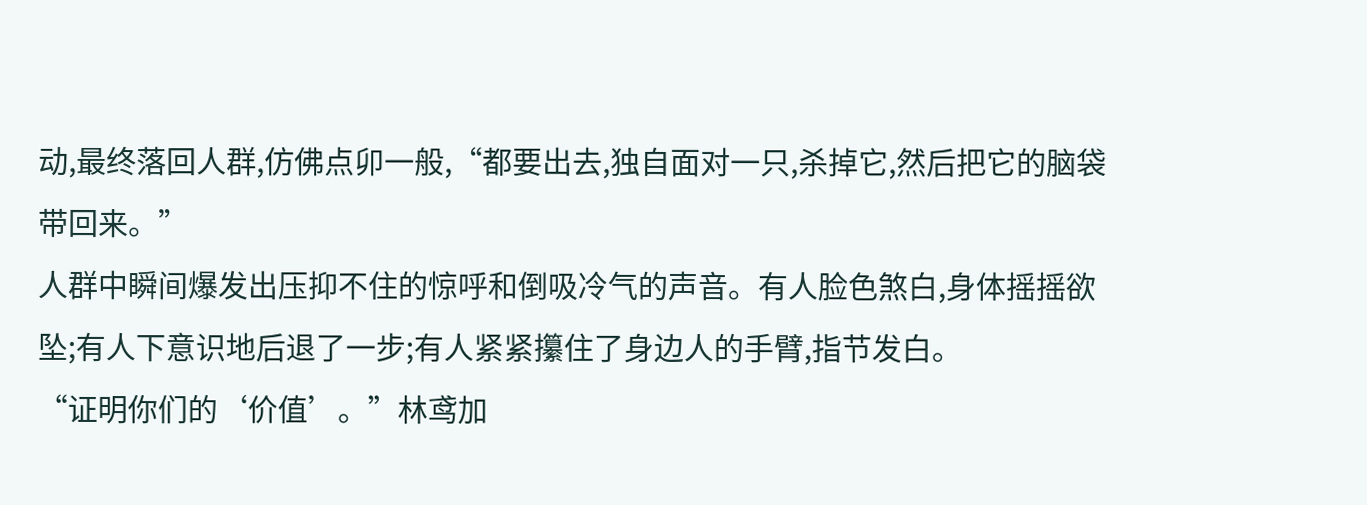动,最终落回人群,仿佛点卯一般,“都要出去,独自面对一只,杀掉它,然后把它的脑袋带回来。”
人群中瞬间爆发出压抑不住的惊呼和倒吸冷气的声音。有人脸色煞白,身体摇摇欲坠;有人下意识地后退了一步;有人紧紧攥住了身边人的手臂,指节发白。
“证明你们的‘价值’。”林鸢加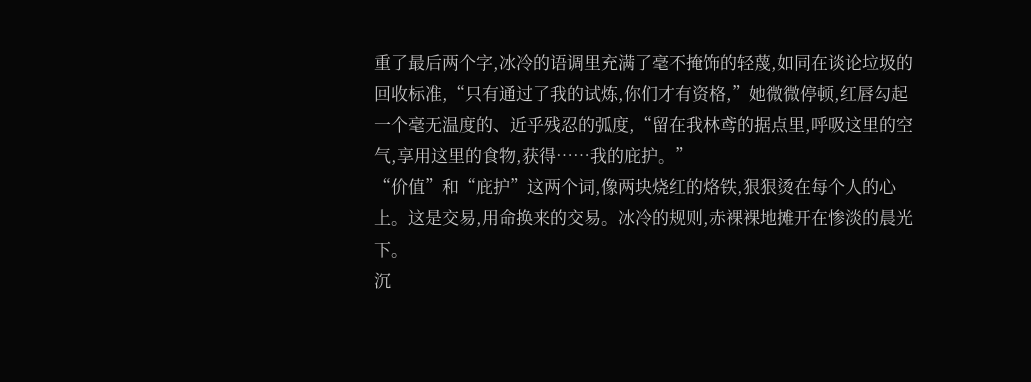重了最后两个字,冰冷的语调里充满了毫不掩饰的轻蔑,如同在谈论垃圾的回收标准,“只有通过了我的试炼,你们才有资格,”她微微停顿,红唇勾起一个毫无温度的、近乎残忍的弧度,“留在我林鸢的据点里,呼吸这里的空气,享用这里的食物,获得……我的庇护。”
“价值”和“庇护”这两个词,像两块烧红的烙铁,狠狠烫在每个人的心上。这是交易,用命换来的交易。冰冷的规则,赤裸裸地摊开在惨淡的晨光下。
沉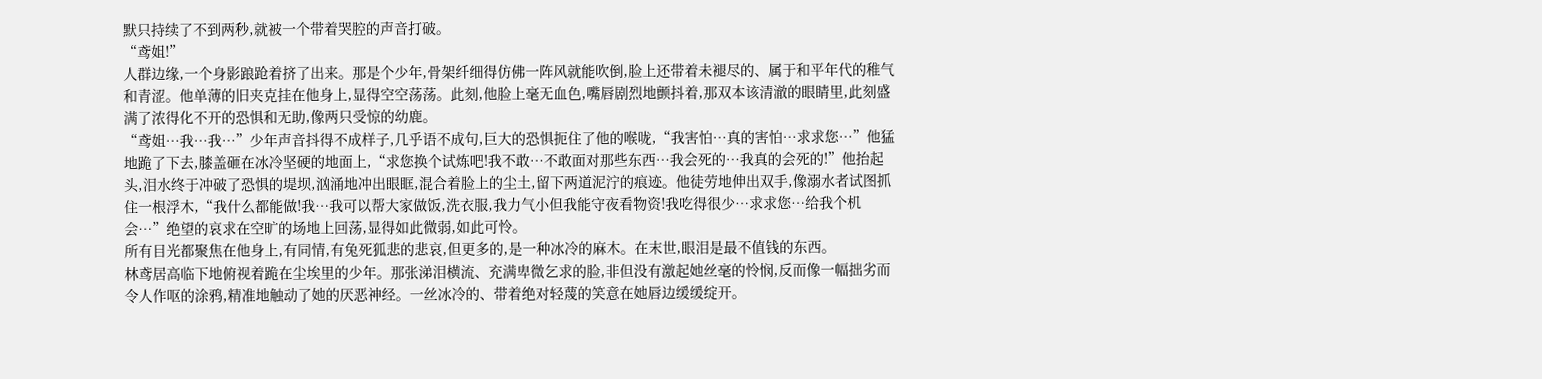默只持续了不到两秒,就被一个带着哭腔的声音打破。
“鸢姐!”
人群边缘,一个身影踉跄着挤了出来。那是个少年,骨架纤细得仿佛一阵风就能吹倒,脸上还带着未褪尽的、属于和平年代的稚气和青涩。他单薄的旧夹克挂在他身上,显得空空荡荡。此刻,他脸上毫无血色,嘴唇剧烈地颤抖着,那双本该清澈的眼睛里,此刻盛满了浓得化不开的恐惧和无助,像两只受惊的幼鹿。
“鸢姐…我…我…”少年声音抖得不成样子,几乎语不成句,巨大的恐惧扼住了他的喉咙,“我害怕…真的害怕…求求您…”他猛地跪了下去,膝盖砸在冰冷坚硬的地面上,“求您换个试炼吧!我不敢…不敢面对那些东西…我会死的…我真的会死的!”他抬起头,泪水终于冲破了恐惧的堤坝,汹涌地冲出眼眶,混合着脸上的尘土,留下两道泥泞的痕迹。他徒劳地伸出双手,像溺水者试图抓住一根浮木,“我什么都能做!我…我可以帮大家做饭,洗衣服,我力气小但我能守夜看物资!我吃得很少…求求您…给我个机会…”绝望的哀求在空旷的场地上回荡,显得如此微弱,如此可怜。
所有目光都聚焦在他身上,有同情,有兔死狐悲的悲哀,但更多的,是一种冰冷的麻木。在末世,眼泪是最不值钱的东西。
林鸢居高临下地俯视着跪在尘埃里的少年。那张涕泪横流、充满卑微乞求的脸,非但没有激起她丝毫的怜悯,反而像一幅拙劣而令人作呕的涂鸦,精准地触动了她的厌恶神经。一丝冰冷的、带着绝对轻蔑的笑意在她唇边缓缓绽开。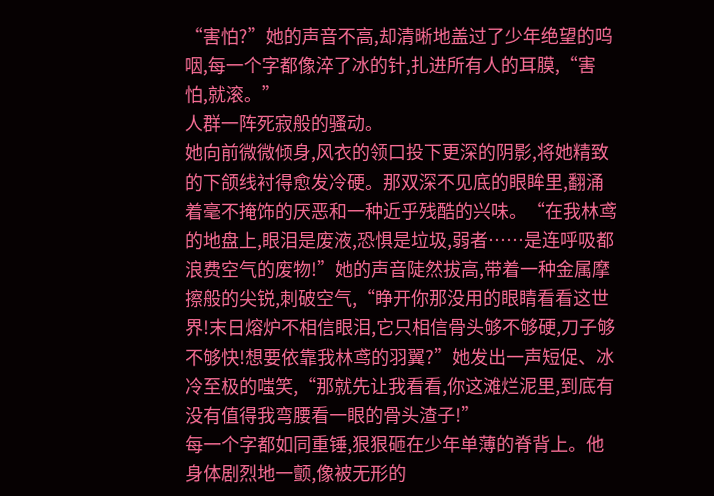“害怕?”她的声音不高,却清晰地盖过了少年绝望的呜咽,每一个字都像淬了冰的针,扎进所有人的耳膜,“害怕,就滚。”
人群一阵死寂般的骚动。
她向前微微倾身,风衣的领口投下更深的阴影,将她精致的下颌线衬得愈发冷硬。那双深不见底的眼眸里,翻涌着毫不掩饰的厌恶和一种近乎残酷的兴味。“在我林鸢的地盘上,眼泪是废液,恐惧是垃圾,弱者……是连呼吸都浪费空气的废物!”她的声音陡然拔高,带着一种金属摩擦般的尖锐,刺破空气,“睁开你那没用的眼睛看看这世界!末日熔炉不相信眼泪,它只相信骨头够不够硬,刀子够不够快!想要依靠我林鸢的羽翼?”她发出一声短促、冰冷至极的嗤笑,“那就先让我看看,你这滩烂泥里,到底有没有值得我弯腰看一眼的骨头渣子!”
每一个字都如同重锤,狠狠砸在少年单薄的脊背上。他身体剧烈地一颤,像被无形的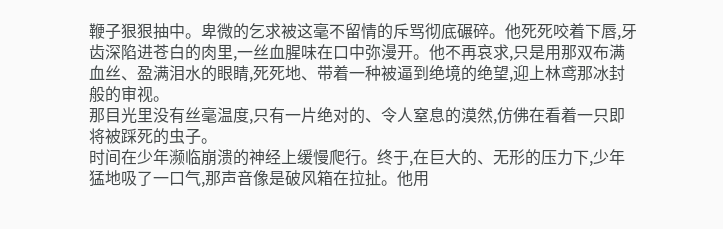鞭子狠狠抽中。卑微的乞求被这毫不留情的斥骂彻底碾碎。他死死咬着下唇,牙齿深陷进苍白的肉里,一丝血腥味在口中弥漫开。他不再哀求,只是用那双布满血丝、盈满泪水的眼睛,死死地、带着一种被逼到绝境的绝望,迎上林鸢那冰封般的审视。
那目光里没有丝毫温度,只有一片绝对的、令人窒息的漠然,仿佛在看着一只即将被踩死的虫子。
时间在少年濒临崩溃的神经上缓慢爬行。终于,在巨大的、无形的压力下,少年猛地吸了一口气,那声音像是破风箱在拉扯。他用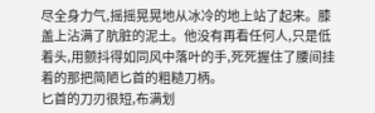尽全身力气,摇摇晃晃地从冰冷的地上站了起来。膝盖上沾满了肮脏的泥土。他没有再看任何人,只是低着头,用颤抖得如同风中落叶的手,死死握住了腰间挂着的那把简陋匕首的粗糙刀柄。
匕首的刀刃很短,布满划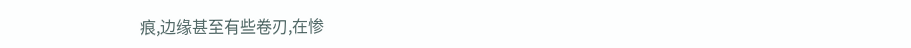痕,边缘甚至有些卷刃,在惨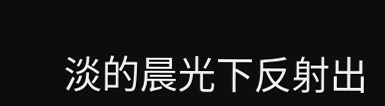淡的晨光下反射出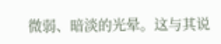微弱、暗淡的光晕。这与其说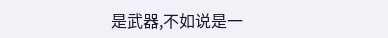是武器,不如说是一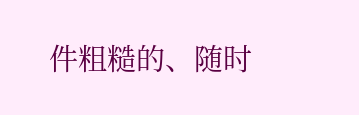件粗糙的、随时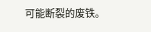可能断裂的废铁。